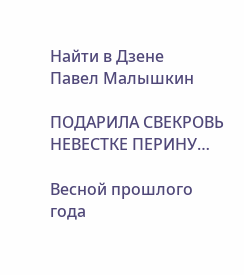Найти в Дзене
Павел Малышкин

ПОДАРИЛА СВЕКРОВЬ НЕВЕСТКЕ ПЕРИНУ…

Весной прошлого года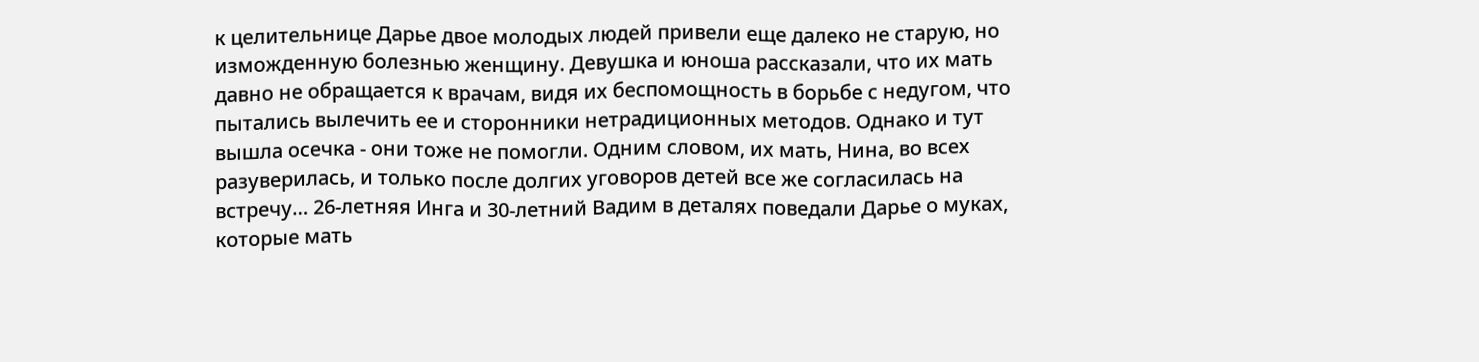к целительнице Дарье двое молодых людей привели еще далеко не старую, но изможденную болезнью женщину. Девушка и юноша рассказали, что их мать давно не обращается к врачам, видя их беспомощность в борьбе с недугом, что пытались вылечить ее и сторонники нетрадиционных методов. Однако и тут вышла осечка - они тоже не помогли. Одним словом, их мать, Нина, во всех разуверилась, и только после долгих уговоров детей все же согласилась на встречу… 26-летняя Инга и 30-летний Вадим в деталях поведали Дарье о муках, которые мать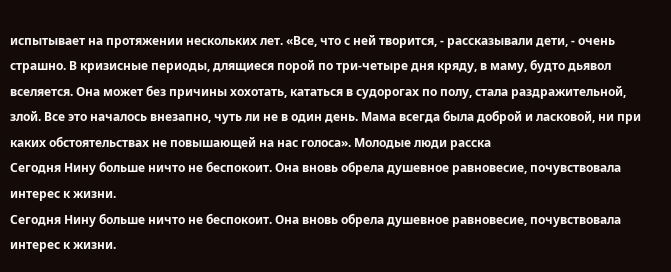испытывает на протяжении нескольких лет. «Все, что с ней творится, - рассказывали дети, - очень страшно. В кризисные периоды, длящиеся порой по три-четыре дня кряду, в маму, будто дьявол вселяется. Она может без причины хохотать, кататься в судорогах по полу, стала раздражительной, злой. Все это началось внезапно, чуть ли не в один день. Мама всегда была доброй и ласковой, ни при каких обстоятельствах не повышающей на нас голоса». Молодые люди расска
Сегодня Нину больше ничто не беспокоит. Она вновь обрела душевное равновесие, почувствовала интерес к жизни.
Сегодня Нину больше ничто не беспокоит. Она вновь обрела душевное равновесие, почувствовала интерес к жизни.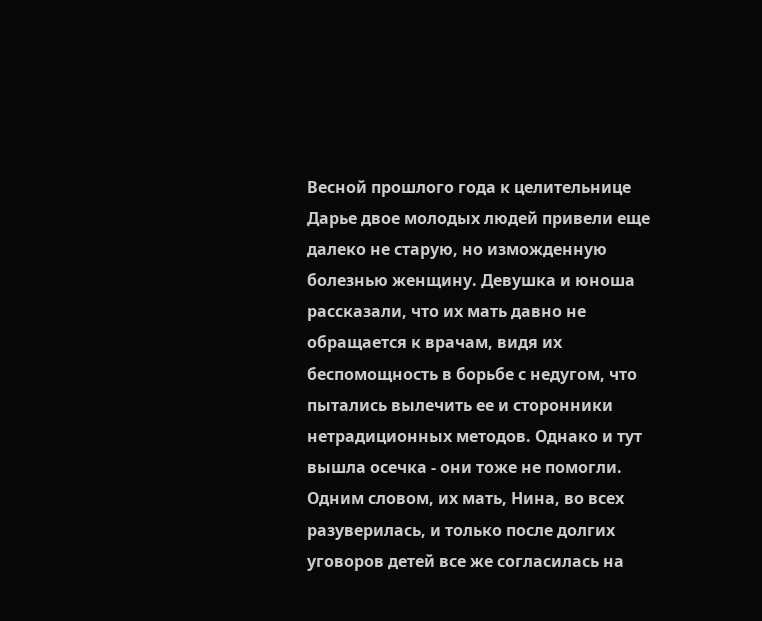Весной прошлого года к целительнице Дарье двое молодых людей привели еще далеко не старую, но изможденную болезнью женщину. Девушка и юноша рассказали, что их мать давно не обращается к врачам, видя их беспомощность в борьбе с недугом, что пытались вылечить ее и сторонники нетрадиционных методов. Однако и тут вышла осечка - они тоже не помогли. Одним словом, их мать, Нина, во всех разуверилась, и только после долгих уговоров детей все же согласилась на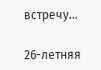встречу…

26-летняя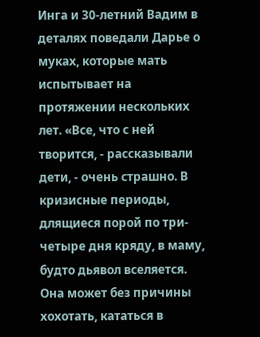Инга и 30-летний Вадим в деталях поведали Дарье о муках, которые мать испытывает на протяжении нескольких лет. «Все, что с ней творится, - рассказывали дети, - очень страшно. В кризисные периоды, длящиеся порой по три-четыре дня кряду, в маму, будто дьявол вселяется. Она может без причины хохотать, кататься в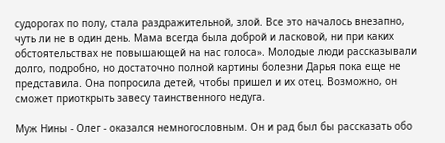судорогах по полу, стала раздражительной, злой. Все это началось внезапно, чуть ли не в один день. Мама всегда была доброй и ласковой, ни при каких обстоятельствах не повышающей на нас голоса». Молодые люди рассказывали долго, подробно, но достаточно полной картины болезни Дарья пока еще не представила. Она попросила детей, чтобы пришел и их отец. Возможно, он сможет приоткрыть завесу таинственного недуга.

Муж Нины - Олег - оказался немногословным. Он и рад был бы рассказать обо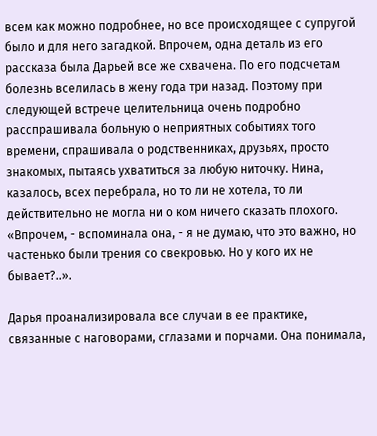всем как можно подробнее, но все происходящее с супругой было и для него загадкой. Впрочем, одна деталь из его рассказа была Дарьей все же схвачена. По его подсчетам болезнь вселилась в жену года три назад. Поэтому при следующей встрече целительница очень подробно расспрашивала больную о неприятных событиях того времени, спрашивала о родственниках, друзьях, просто знакомых, пытаясь ухватиться за любую ниточку. Нина, казалось, всех перебрала, но то ли не хотела, то ли действительно не могла ни о ком ничего сказать плохого. «Впрочем, - вспоминала она, - я не думаю, что это важно, но частенько были трения со свекровью. Но у кого их не бывает?..».

Дарья проанализировала все случаи в ее практике, связанные с наговорами, сглазами и порчами. Она понимала,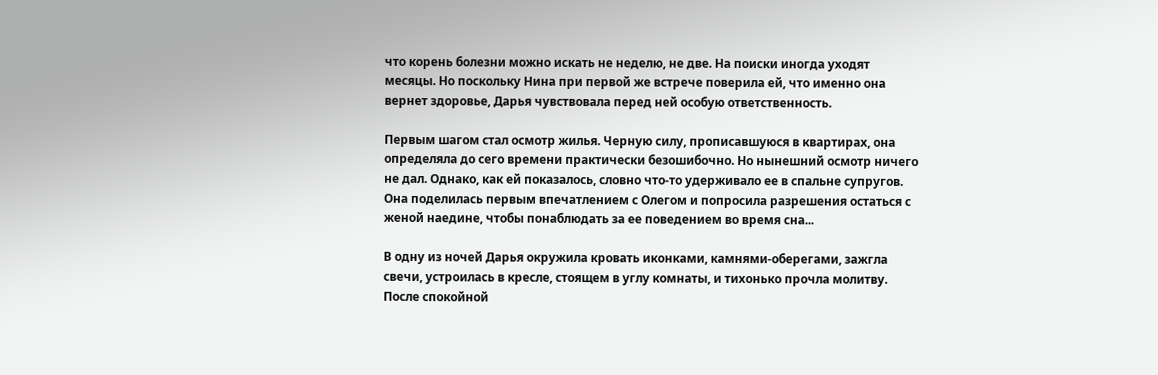что корень болезни можно искать не неделю, не две. На поиски иногда уходят месяцы. Но поскольку Нина при первой же встрече поверила ей, что именно она вернет здоровье, Дарья чувствовала перед ней особую ответственность.

Первым шагом стал осмотр жилья. Черную силу, прописавшуюся в квартирах, она определяла до сего времени практически безошибочно. Но нынешний осмотр ничего не дал. Однако, как ей показалось, словно что-то удерживало ее в спальне супругов. Она поделилась первым впечатлением с Олегом и попросила разрешения остаться с женой наедине, чтобы понаблюдать за ее поведением во время сна...

В одну из ночей Дарья окружила кровать иконками, камнями-оберегами, зажгла свечи, устроилась в кресле, стоящем в углу комнаты, и тихонько прочла молитву. После спокойной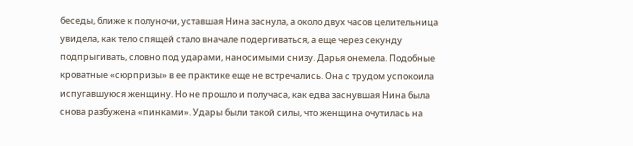беседы, ближе к полуночи, уставшая Нина заснула, а около двух часов целительница увидела, как тело спящей стало вначале подергиваться, а еще через секунду подпрыгивать, словно под ударами, наносимыми снизу. Дарья онемела. Подобные кроватные «сюрпризы» в ее практике еще не встречались. Она с трудом успокоила испугавшуюся женщину. Но не прошло и получаса, как едва заснувшая Нина была снова разбужена «пинками». Удары были такой силы, что женщина очутилась на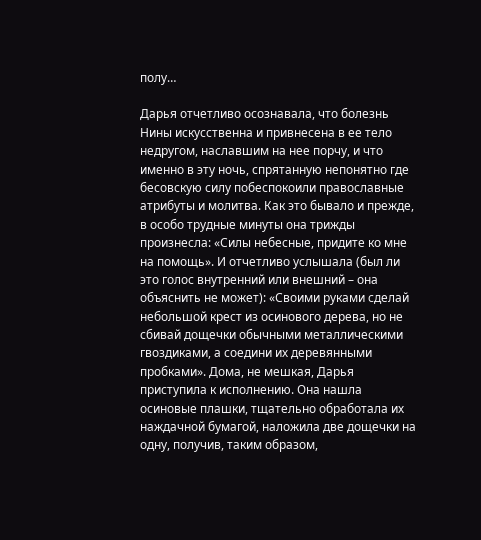полу…

Дарья отчетливо осознавала, что болезнь Нины искусственна и привнесена в ее тело недругом, наславшим на нее порчу, и что именно в эту ночь, спрятанную непонятно где бесовскую силу побеспокоили православные атрибуты и молитва. Как это бывало и прежде, в особо трудные минуты она трижды произнесла: «Силы небесные, придите ко мне на помощь». И отчетливо услышала (был ли это голос внутренний или внешний – она объяснить не может): «Своими руками сделай небольшой крест из осинового дерева, но не сбивай дощечки обычными металлическими гвоздиками, а соедини их деревянными пробками». Дома, не мешкая, Дарья приступила к исполнению. Она нашла осиновые плашки, тщательно обработала их наждачной бумагой, наложила две дощечки на одну, получив, таким образом,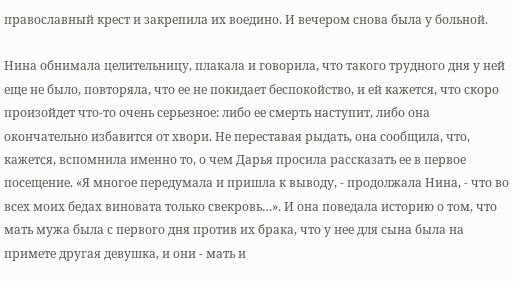православный крест и закрепила их воедино. И вечером снова была у больной.

Нина обнимала целительницу, плакала и говорила, что такого трудного дня у ней еще не было, повторяла, что ее не покидает беспокойство, и ей кажется, что скоро произойдет что-то очень серьезное: либо ее смерть наступит, либо она окончательно избавится от хвори. Не переставая рыдать, она сообщила, что, кажется, вспомнила именно то, о чем Дарья просила рассказать ее в первое посещение. «Я многое передумала и пришла к выводу, - продолжала Нина, - что во всех моих бедах виновата только свекровь…». И она поведала историю о том, что мать мужа была с первого дня против их брака, что у нее для сына была на примете другая девушка, и они - мать и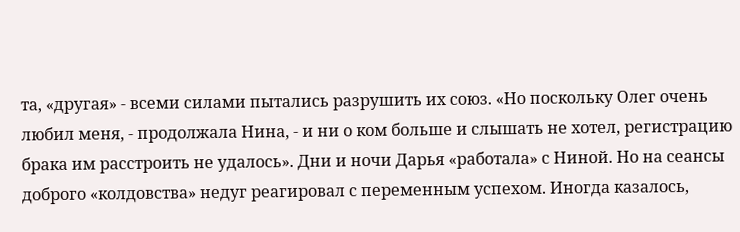та, «другая» - всеми силами пытались разрушить их союз. «Но поскольку Олег очень любил меня, - продолжала Нина, - и ни о ком больше и слышать не хотел, регистрацию брака им расстроить не удалось». Дни и ночи Дарья «работала» с Ниной. Но на сеансы доброго «колдовства» недуг реагировал с переменным успехом. Иногда казалось,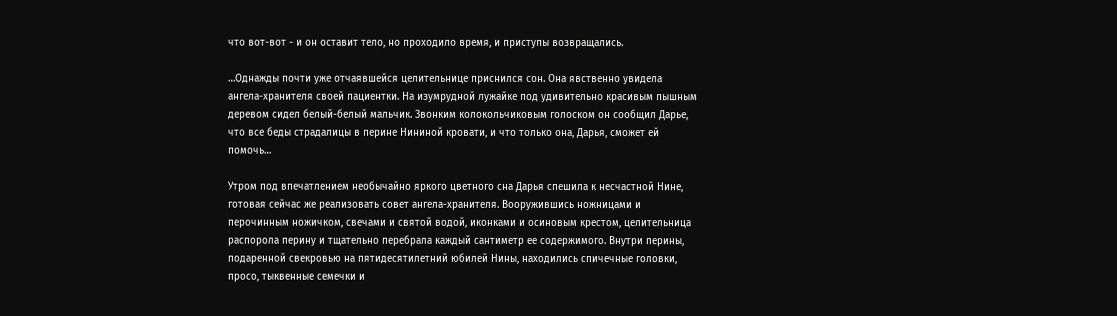что вот-вот - и он оставит тело, но проходило время, и приступы возвращались.

…Однажды почти уже отчаявшейся целительнице приснился сон. Она явственно увидела ангела-хранителя своей пациентки. На изумрудной лужайке под удивительно красивым пышным деревом сидел белый-белый мальчик. Звонким колокольчиковым голоском он сообщил Дарье, что все беды страдалицы в перине Нининой кровати, и что только она, Дарья, сможет ей помочь…

Утром под впечатлением необычайно яркого цветного сна Дарья спешила к несчастной Нине, готовая сейчас же реализовать совет ангела-хранителя. Вооружившись ножницами и перочинным ножичком, свечами и святой водой, иконками и осиновым крестом, целительница распорола перину и тщательно перебрала каждый сантиметр ее содержимого. Внутри перины, подаренной свекровью на пятидесятилетний юбилей Нины, находились спичечные головки, просо, тыквенные семечки и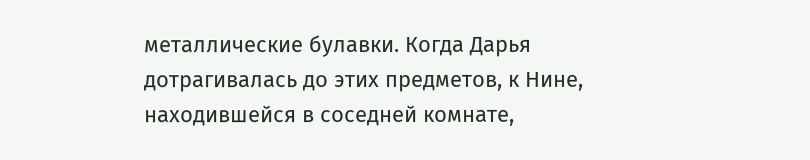металлические булавки. Когда Дарья дотрагивалась до этих предметов, к Нине, находившейся в соседней комнате,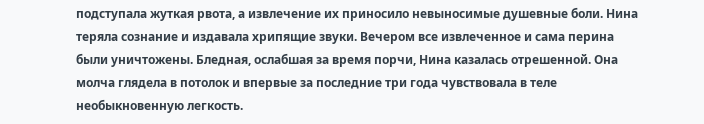подступала жуткая рвота, а извлечение их приносило невыносимые душевные боли. Нина теряла сознание и издавала хрипящие звуки. Вечером все извлеченное и сама перина были уничтожены. Бледная, ослабшая за время порчи, Нина казалась отрешенной. Она молча глядела в потолок и впервые за последние три года чувствовала в теле необыкновенную легкость.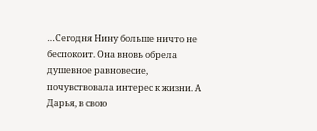…Сегодня Нину больше ничто не беспокоит. Она вновь обрела душевное равновесие, почувствовала интерес к жизни. А Дарья, в свою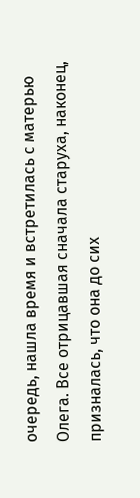очередь, нашла время и встретилась с матерью Олега. Все отрицавшая сначала старуха, наконец, призналась, что она до сих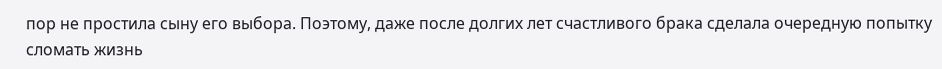пор не простила сыну его выбора. Поэтому, даже после долгих лет счастливого брака сделала очередную попытку сломать жизнь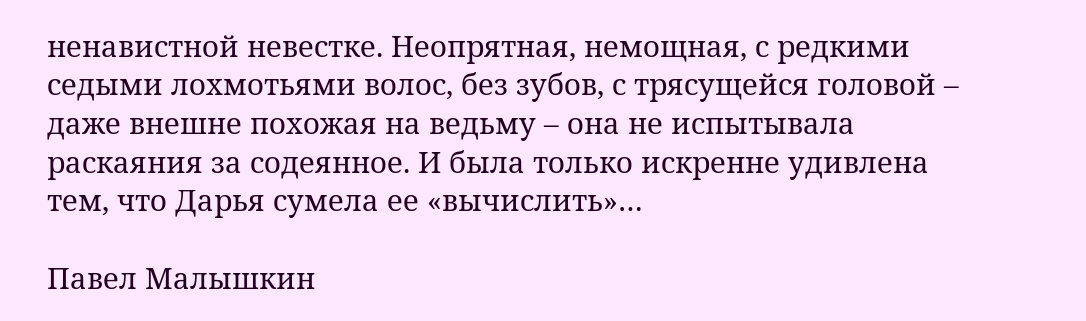ненавистной невестке. Неопрятная, немощная, с редкими седыми лохмотьями волос, без зубов, с трясущейся головой – даже внешне похожая на ведьму – она не испытывала раскаяния за содеянное. И была только искренне удивлена тем, что Дарья сумела ее «вычислить»…

Павел Малышкин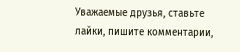Уважаемые друзья, ставьте лайки, пишите комментарии,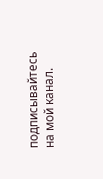подписывайтесь на мой канал.